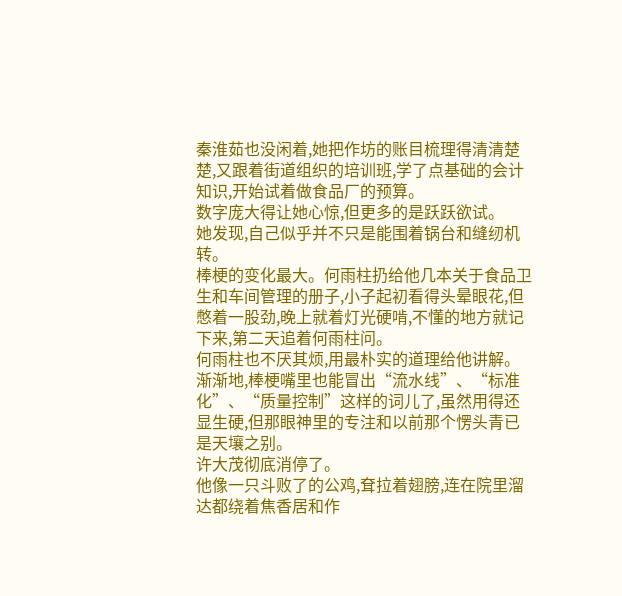秦淮茹也没闲着,她把作坊的账目梳理得清清楚楚,又跟着街道组织的培训班,学了点基础的会计知识,开始试着做食品厂的预算。
数字庞大得让她心惊,但更多的是跃跃欲试。
她发现,自己似乎并不只是能围着锅台和缝纫机转。
棒梗的变化最大。何雨柱扔给他几本关于食品卫生和车间管理的册子,小子起初看得头晕眼花,但憋着一股劲,晚上就着灯光硬啃,不懂的地方就记下来,第二天追着何雨柱问。
何雨柱也不厌其烦,用最朴实的道理给他讲解。
渐渐地,棒梗嘴里也能冒出“流水线”、“标准化”、“质量控制”这样的词儿了,虽然用得还显生硬,但那眼神里的专注和以前那个愣头青已是天壤之别。
许大茂彻底消停了。
他像一只斗败了的公鸡,耷拉着翅膀,连在院里溜达都绕着焦香居和作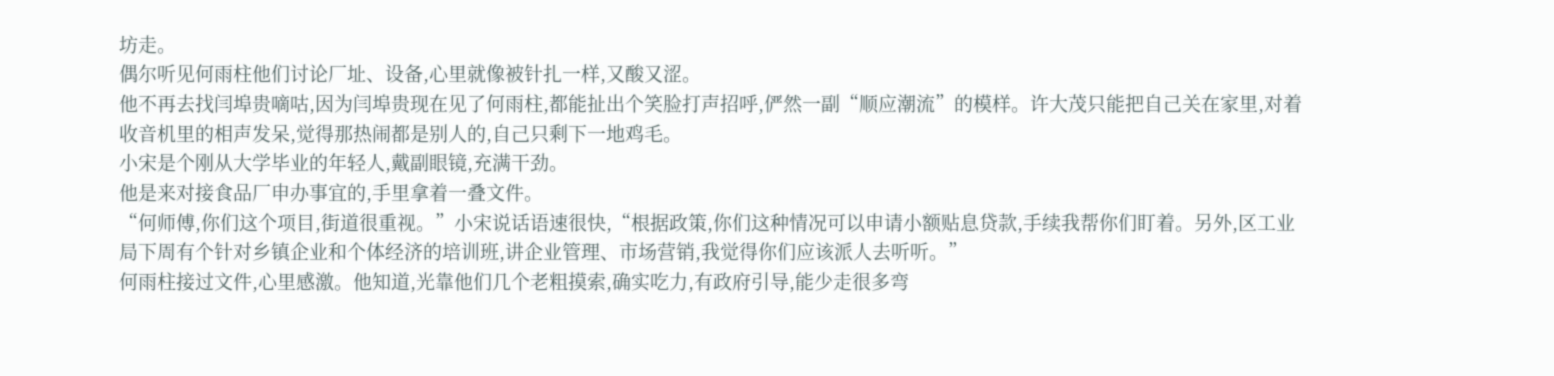坊走。
偶尔听见何雨柱他们讨论厂址、设备,心里就像被针扎一样,又酸又涩。
他不再去找闫埠贵嘀咕,因为闫埠贵现在见了何雨柱,都能扯出个笑脸打声招呼,俨然一副“顺应潮流”的模样。许大茂只能把自己关在家里,对着收音机里的相声发呆,觉得那热闹都是别人的,自己只剩下一地鸡毛。
小宋是个刚从大学毕业的年轻人,戴副眼镜,充满干劲。
他是来对接食品厂申办事宜的,手里拿着一叠文件。
“何师傅,你们这个项目,街道很重视。”小宋说话语速很快,“根据政策,你们这种情况可以申请小额贴息贷款,手续我帮你们盯着。另外,区工业局下周有个针对乡镇企业和个体经济的培训班,讲企业管理、市场营销,我觉得你们应该派人去听听。”
何雨柱接过文件,心里感激。他知道,光靠他们几个老粗摸索,确实吃力,有政府引导,能少走很多弯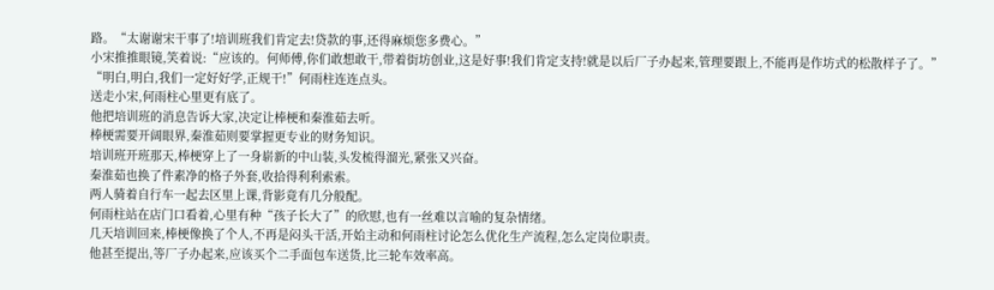路。“太谢谢宋干事了!培训班我们肯定去!贷款的事,还得麻烦您多费心。”
小宋推推眼镜,笑着说:“应该的。何师傅,你们敢想敢干,带着街坊创业,这是好事!我们肯定支持!就是以后厂子办起来,管理要跟上,不能再是作坊式的松散样子了。”
“明白,明白,我们一定好好学,正规干!”何雨柱连连点头。
送走小宋,何雨柱心里更有底了。
他把培训班的消息告诉大家,决定让棒梗和秦淮茹去听。
棒梗需要开阔眼界,秦淮茹则要掌握更专业的财务知识。
培训班开班那天,棒梗穿上了一身崭新的中山装,头发梳得溜光,紧张又兴奋。
秦淮茹也换了件素净的格子外套,收拾得利利索索。
两人骑着自行车一起去区里上课,背影竟有几分般配。
何雨柱站在店门口看着,心里有种“孩子长大了”的欣慰,也有一丝难以言喻的复杂情绪。
几天培训回来,棒梗像换了个人,不再是闷头干活,开始主动和何雨柱讨论怎么优化生产流程,怎么定岗位职责。
他甚至提出,等厂子办起来,应该买个二手面包车送货,比三轮车效率高。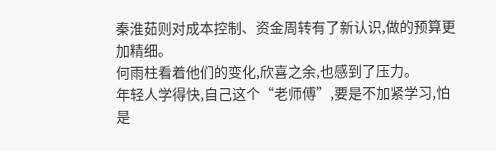秦淮茹则对成本控制、资金周转有了新认识,做的预算更加精细。
何雨柱看着他们的变化,欣喜之余,也感到了压力。
年轻人学得快,自己这个“老师傅”,要是不加紧学习,怕是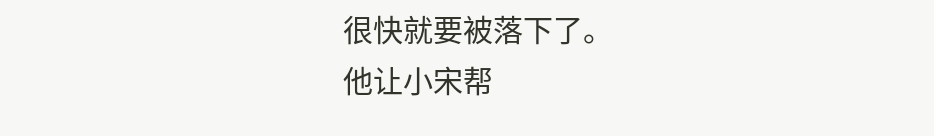很快就要被落下了。
他让小宋帮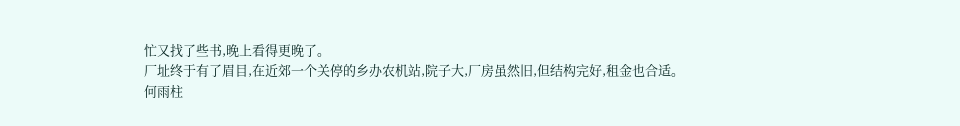忙又找了些书,晚上看得更晚了。
厂址终于有了眉目,在近郊一个关停的乡办农机站,院子大,厂房虽然旧,但结构完好,租金也合适。
何雨柱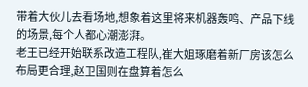带着大伙儿去看场地,想象着这里将来机器轰鸣、产品下线的场景,每个人都心潮澎湃。
老王已经开始联系改造工程队,崔大姐琢磨着新厂房该怎么布局更合理,赵卫国则在盘算着怎么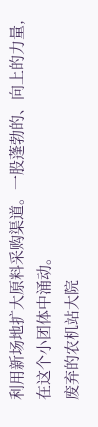利用新场地扩大原料采购渠道。一股蓬勃的、向上的力量,在这个小团体中涌动。
废弃的农机站大院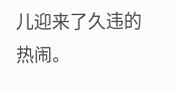儿迎来了久违的热闹。